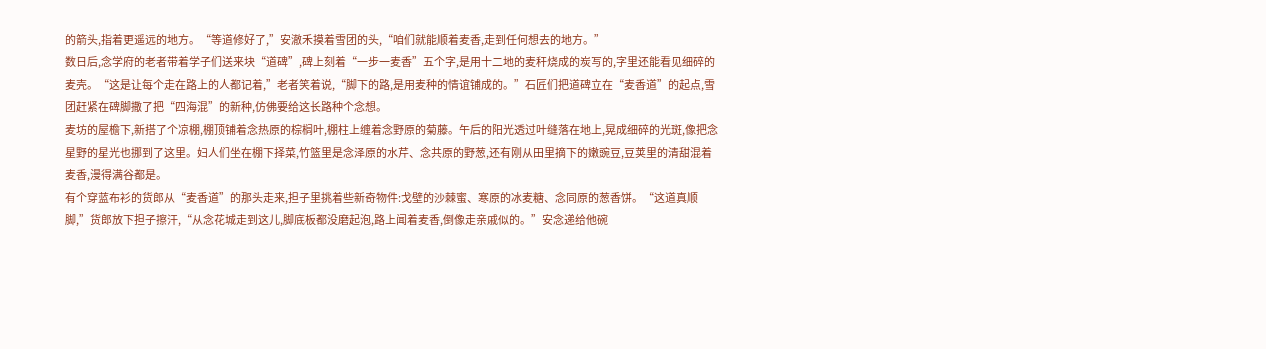的箭头,指着更遥远的地方。“等道修好了,”安澈禾摸着雪团的头,“咱们就能顺着麦香,走到任何想去的地方。”
数日后,念学府的老者带着学子们送来块“道碑”,碑上刻着“一步一麦香”五个字,是用十二地的麦秆烧成的炭写的,字里还能看见细碎的麦壳。“这是让每个走在路上的人都记着,”老者笑着说,“脚下的路,是用麦种的情谊铺成的。”石匠们把道碑立在“麦香道”的起点,雪团赶紧在碑脚撒了把“四海混”的新种,仿佛要给这长路种个念想。
麦坊的屋檐下,新搭了个凉棚,棚顶铺着念热原的棕榈叶,棚柱上缠着念野原的菊藤。午后的阳光透过叶缝落在地上,晃成细碎的光斑,像把念星野的星光也挪到了这里。妇人们坐在棚下择菜,竹篮里是念泽原的水芹、念共原的野葱,还有刚从田里摘下的嫩豌豆,豆荚里的清甜混着麦香,漫得满谷都是。
有个穿蓝布衫的货郎从“麦香道”的那头走来,担子里挑着些新奇物件:戈壁的沙棘蜜、寒原的冰麦糖、念同原的葱香饼。“这道真顺脚,”货郎放下担子擦汗,“从念花城走到这儿,脚底板都没磨起泡,路上闻着麦香,倒像走亲戚似的。”安念递给他碗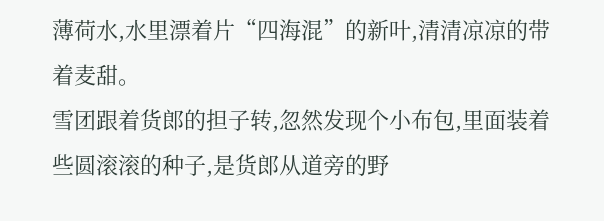薄荷水,水里漂着片“四海混”的新叶,清清凉凉的带着麦甜。
雪团跟着货郎的担子转,忽然发现个小布包,里面装着些圆滚滚的种子,是货郎从道旁的野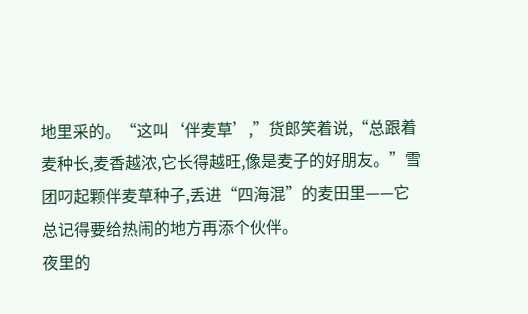地里采的。“这叫‘伴麦草’,”货郎笑着说,“总跟着麦种长,麦香越浓,它长得越旺,像是麦子的好朋友。”雪团叼起颗伴麦草种子,丢进“四海混”的麦田里——它总记得要给热闹的地方再添个伙伴。
夜里的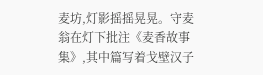麦坊,灯影摇摇晃晃。守麦翁在灯下批注《麦香故事集》,其中篇写着戈壁汉子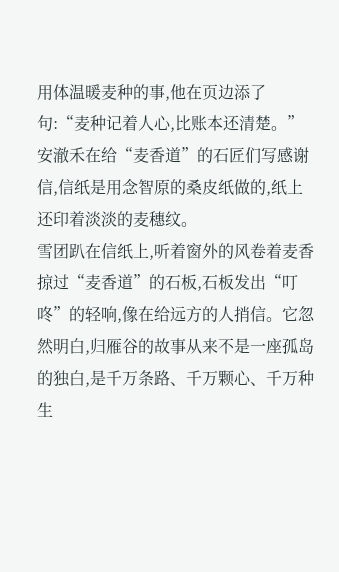用体温暖麦种的事,他在页边添了句:“麦种记着人心,比账本还清楚。”安澈禾在给“麦香道”的石匠们写感谢信,信纸是用念智原的桑皮纸做的,纸上还印着淡淡的麦穗纹。
雪团趴在信纸上,听着窗外的风卷着麦香掠过“麦香道”的石板,石板发出“叮咚”的轻响,像在给远方的人捎信。它忽然明白,归雁谷的故事从来不是一座孤岛的独白,是千万条路、千万颗心、千万种生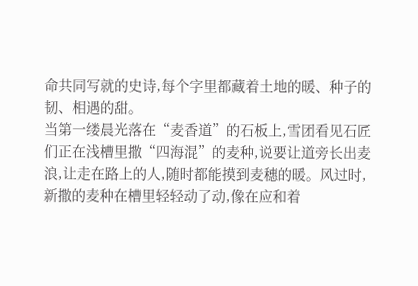命共同写就的史诗,每个字里都藏着土地的暖、种子的韧、相遇的甜。
当第一缕晨光落在“麦香道”的石板上,雪团看见石匠们正在浅槽里撒“四海混”的麦种,说要让道旁长出麦浪,让走在路上的人,随时都能摸到麦穗的暖。风过时,新撒的麦种在槽里轻轻动了动,像在应和着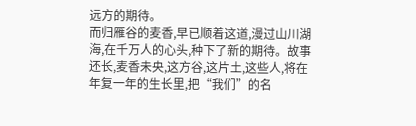远方的期待。
而归雁谷的麦香,早已顺着这道,漫过山川湖海,在千万人的心头,种下了新的期待。故事还长,麦香未央,这方谷,这片土,这些人,将在年复一年的生长里,把“我们”的名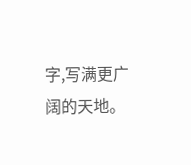字,写满更广阔的天地。